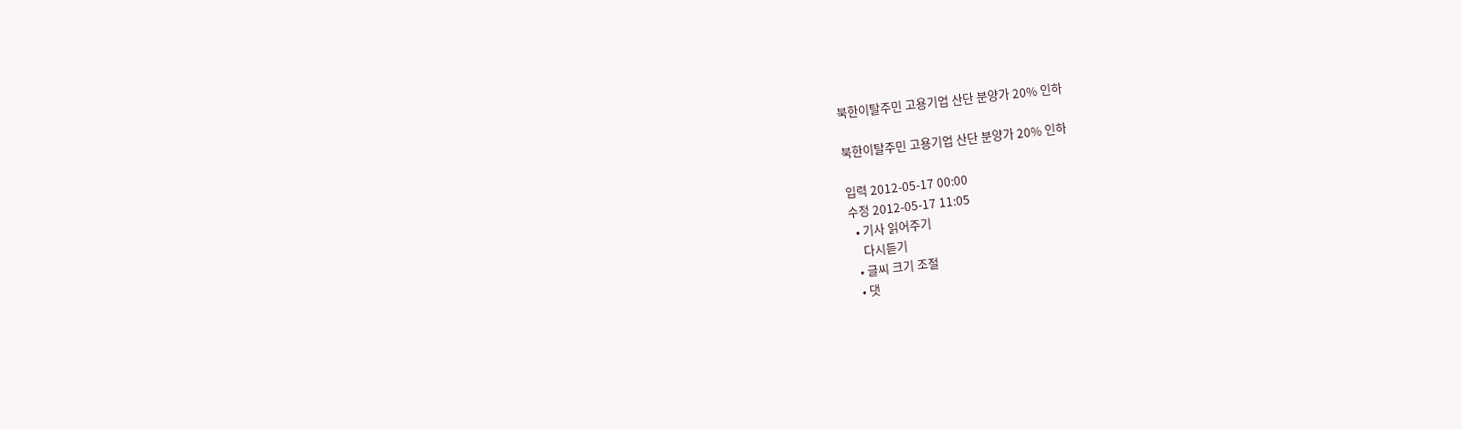북한이탈주민 고용기업 산단 분양가 20% 인하

북한이탈주민 고용기업 산단 분양가 20% 인하

입력 2012-05-17 00:00
수정 2012-05-17 11:05
  • 기사 읽어주기
    다시듣기
  • 글씨 크기 조절
  • 댓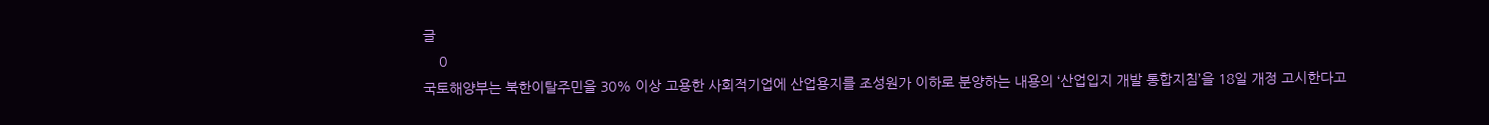글
    0
국토해양부는 북한이탈주민을 30% 이상 고용한 사회적기업에 산업용지를 조성원가 이하로 분양하는 내용의 ‘산업입지 개발 통합지침’을 18일 개정 고시한다고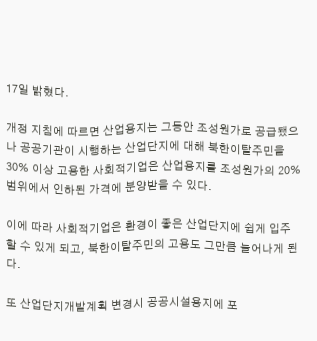17일 밝혔다.

개정 지침에 따르면 산업용지는 그동안 조성원가로 공급됐으나 공공기관이 시행하는 산업단지에 대해 북한이탈주민을 30% 이상 고용한 사회적기업은 산업용지를 조성원가의 20% 범위에서 인하된 가격에 분양받을 수 있다.

이에 따라 사회적기업은 환경이 좋은 산업단지에 쉽게 입주할 수 있게 되고, 북한이탈주민의 고용도 그만큼 늘어나게 된다.

또 산업단지개발계획 변경시 공공시설용지에 포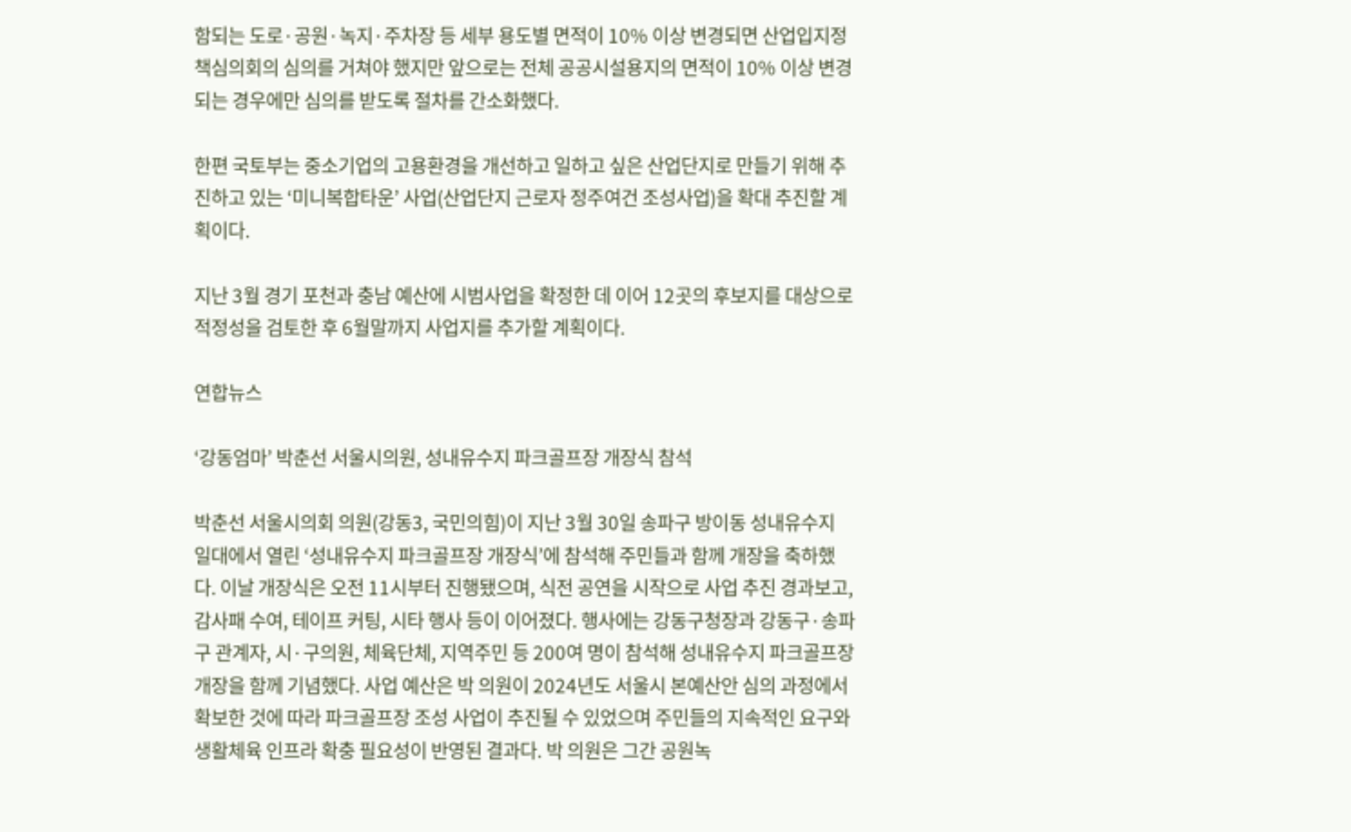함되는 도로·공원·녹지·주차장 등 세부 용도별 면적이 10% 이상 변경되면 산업입지정책심의회의 심의를 거쳐야 했지만 앞으로는 전체 공공시설용지의 면적이 10% 이상 변경되는 경우에만 심의를 받도록 절차를 간소화했다.

한편 국토부는 중소기업의 고용환경을 개선하고 일하고 싶은 산업단지로 만들기 위해 추진하고 있는 ‘미니복합타운’ 사업(산업단지 근로자 정주여건 조성사업)을 확대 추진할 계획이다.

지난 3월 경기 포천과 충남 예산에 시범사업을 확정한 데 이어 12곳의 후보지를 대상으로 적정성을 검토한 후 6월말까지 사업지를 추가할 계획이다.

연합뉴스

‘강동엄마’ 박춘선 서울시의원, 성내유수지 파크골프장 개장식 참석

박춘선 서울시의회 의원(강동3, 국민의힘)이 지난 3월 30일 송파구 방이동 성내유수지 일대에서 열린 ‘성내유수지 파크골프장 개장식’에 참석해 주민들과 함께 개장을 축하했다. 이날 개장식은 오전 11시부터 진행됐으며, 식전 공연을 시작으로 사업 추진 경과보고, 감사패 수여, 테이프 커팅, 시타 행사 등이 이어졌다. 행사에는 강동구청장과 강동구·송파구 관계자, 시·구의원, 체육단체, 지역주민 등 200여 명이 참석해 성내유수지 파크골프장 개장을 함께 기념했다. 사업 예산은 박 의원이 2024년도 서울시 본예산안 심의 과정에서 확보한 것에 따라 파크골프장 조성 사업이 추진될 수 있었으며 주민들의 지속적인 요구와 생활체육 인프라 확충 필요성이 반영된 결과다. 박 의원은 그간 공원녹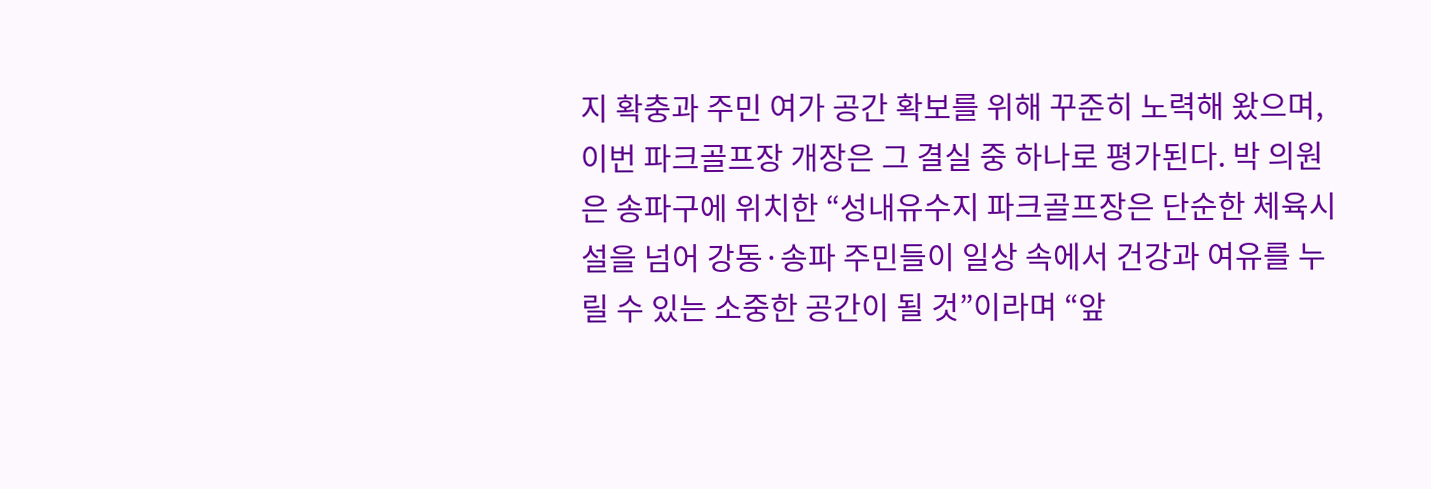지 확충과 주민 여가 공간 확보를 위해 꾸준히 노력해 왔으며, 이번 파크골프장 개장은 그 결실 중 하나로 평가된다. 박 의원은 송파구에 위치한 “성내유수지 파크골프장은 단순한 체육시설을 넘어 강동·송파 주민들이 일상 속에서 건강과 여유를 누릴 수 있는 소중한 공간이 될 것”이라며 “앞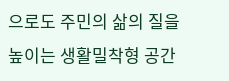으로도 주민의 삶의 질을 높이는 생활밀착형 공간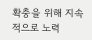확충을 위해 지속적으로 노력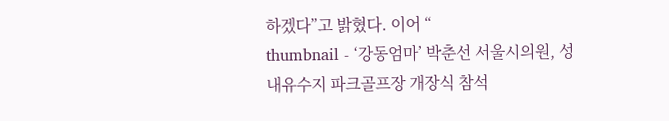하겠다”고 밝혔다. 이어 “
thumbnail - ‘강동엄마’ 박춘선 서울시의원, 성내유수지 파크골프장 개장식 참석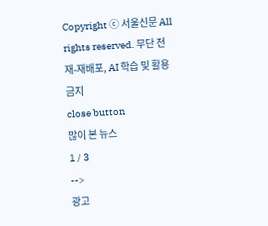Copyright ⓒ 서울신문 All rights reserved. 무단 전재-재배포, AI 학습 및 활용 금지
close button
많이 본 뉴스
1 / 3
-->
광고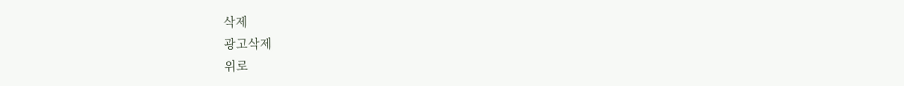삭제
광고삭제
위로